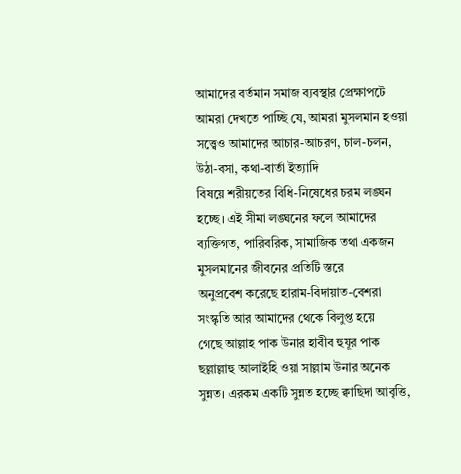আমাদের বর্তমান সমাজ ব্যবস্থার প্রেক্ষাপটে আমরা দেখতে পাচ্ছি যে, আমরা মুসলমান হওয়া সত্ত্বেও আমাদের আচার-আচরণ, চাল-চলন, উঠা-বসা, কথা-বার্তা ইত্যাদি
বিষয়ে শরীয়তের বিধি-নিষেধের চরম লঙ্ঘন হচ্ছে। এই সীমা লঙ্ঘনের ফলে আমাদের ব্যক্তিগত, পারিবরিক, সামাজিক তথা একজন মুসলমানের জীবনের প্রতিটি স্তরে
অনুপ্রবেশ করেছে হারাম-বিদায়াত-বেশরা সংস্কৃতি আর আমাদের থেকে বিলুপ্ত হয়ে
গেছে আল্লাহ পাক উনার হাবীব হুযূর পাক ছল্লাল্লাহু আলাইহি ওয়া সাল্লাম উনার অনেক সুন্নত। এরকম একটি সুন্নত হচ্ছে ক্বাছিদা আবৃত্তি,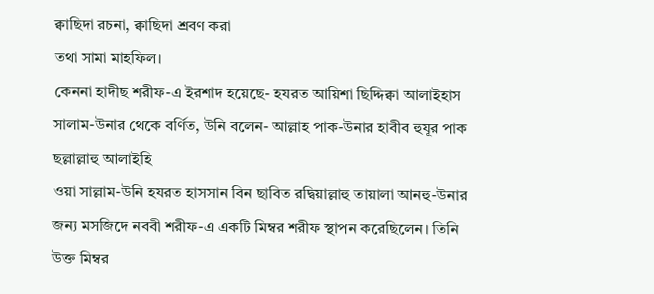ক্বাছিদা রচনা, ক্বাছিদা শ্রবণ করা
তথা সামা মাহফিল।
কেননা হাদীছ শরীফ-এ ইরশাদ হয়েছে- হযরত আয়িশা ছিদ্দিক্বা আলাইহাস সালাম-উনার থেকে বর্ণিত, উনি বলেন- আল্লাহ পাক-উনার হাবীব হুযূর পাক ছল্লাল্লাহু আলাইহি
ওয়া সাল্লাম-উনি হযরত হাসসান বিন ছাবিত রদ্বিয়াল্লাহু তায়ালা আনহু-উনার জন্য মসজিদে নববী শরীফ-এ একটি মিম্বর শরীফ স্থাপন করেছিলেন। তিনি উক্ত মিম্বর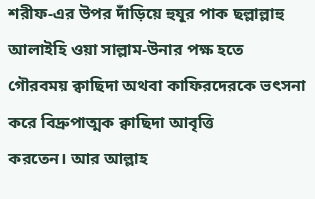শরীফ-এর উপর দাঁড়িয়ে হুযূর পাক ছল্লাল্লাহু আলাইহি ওয়া সাল্লাম-উনার পক্ষ হতে
গৌরবময় ক্বাছিদা অথবা কাফিরদেরকে ভৎসনা করে বিদ্রুপাত্মক ক্বাছিদা আবৃত্তি
করতেন। আর আল্লাহ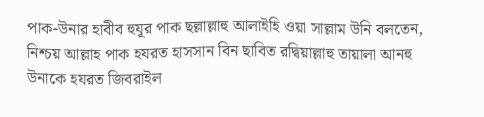পাক-উনার হাবীব হুযূর পাক ছল্লাল্লাহু আলাইহি ওয়া সাল্লাম উনি বলতেন, নিশ্চয় আল্লাহ পাক হযরত হাসসান বিন ছাবিত রদ্বিয়াল্লাহু তায়ালা আনহু উনাকে হযরত জিবরাইল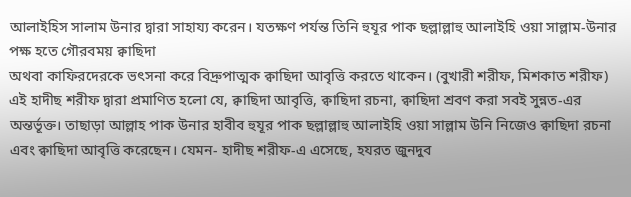আলাইহিস সালাম উনার দ্বারা সাহায্য করেন। যতক্ষণ পর্যন্ত তিনি হুযূর পাক ছল্লাল্লাহু আলাইহি ওয়া সাল্লাম-উনার পক্ষ হতে গৌরবময় ক্বাছিদা
অথবা কাফিরদেরকে ভৎসনা করে বিদ্রুপাত্মক ক্বাছিদা আবৃত্তি করতে থাকেন। (বুখারী শরীফ, মিশকাত শরীফ)
এই হাদীছ শরীফ দ্বারা প্রমাণিত হলো যে, ক্বাছিদা আবৃত্তি, ক্বাছিদা রচনা, ক্বাছিদা শ্রবণ করা সবই সুন্নত-এর অন্তর্ভূক্ত। তাছাড়া আল্লাহ পাক উনার হাবীব হুযূর পাক ছল্লাল্লাহু আলাইহি ওয়া সাল্লাম উনি নিজেও ক্বাছিদা রচনা এবং ক্বাছিদা আবৃত্তি করেছেন। যেমন- হাদীছ শরীফ-এ এসেছে, হযরত জুনদুব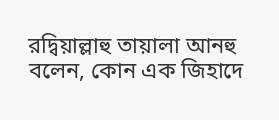রদ্বিয়াল্লাহু তায়ালা আনহু বলেন, কোন এক জিহাদে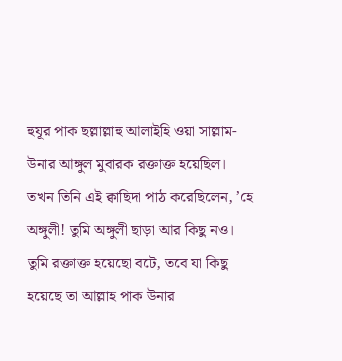হুযূর পাক ছল্লাল্লাহু আলাইহি ওয়া সাল্লাম-উনার আঙ্গুল মুবারক রক্তাক্ত হয়েছিল। তখন তিনি এই ক্বাছিদা পাঠ করেছিলেন, ’হে অঙ্গুলী! তুমি অঙ্গুলী ছাড়া আর কিছু নও। তুমি রক্তাক্ত হয়েছো বটে, তবে যা কিছু হয়েছে তা আল্লাহ পাক উনার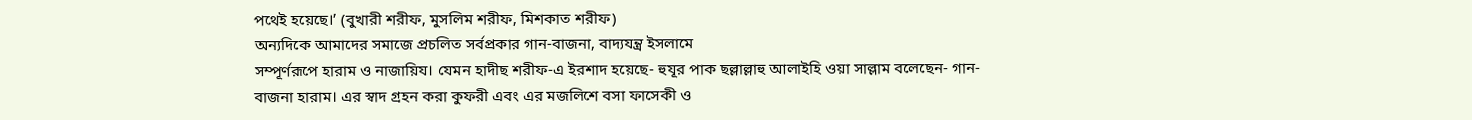পথেই হয়েছে।’ (বুখারী শরীফ, মুসলিম শরীফ, মিশকাত শরীফ)
অন্যদিকে আমাদের সমাজে প্রচলিত সর্বপ্রকার গান-বাজনা, বাদ্যযন্ত্র ইসলামে
সম্পূর্ণরূপে হারাম ও নাজায়িয। যেমন হাদীছ শরীফ-এ ইরশাদ হয়েছে- হুযূর পাক ছল্লাল্লাহু আলাইহি ওয়া সাল্লাম বলেছেন- গান-বাজনা হারাম। এর স্বাদ গ্রহন করা কুফরী এবং এর মজলিশে বসা ফাসেকী ও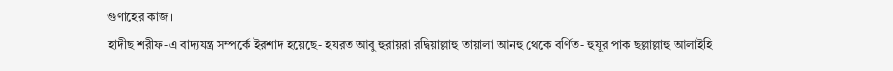গুণাহের কাজ।
হাদীছ শরীফ-এ বাদ্যযন্ত্র সম্পর্কে ইরশাদ হয়েছে- হযরত আবু হুরায়রা রদ্বিয়াল্লাহু তায়ালা আনহু থেকে বর্ণিত- হুযূর পাক ছল্লাল্লাহু আলাইহি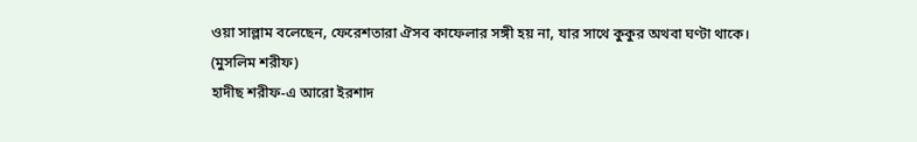ওয়া সাল্লাম বলেছেন, ফেরেশতারা ঐসব কাফেলার সঙ্গী হয় না, যার সাথে কুকুর অথবা ঘণ্টা থাকে।
(মুসলিম শরীফ)
হাদীছ শরীফ-এ আরো ইরশাদ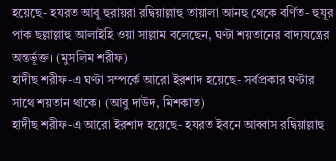হয়েছে- হযরত আবু হুরায়রা রদ্বিয়াল্লাহু তায়ালা আনহু থেকে বর্ণিত- হুযূর পাক ছল্লাল্লাহু আলাইহি ওয়া সাল্লাম বলেছেন, ঘণ্টা শয়তানের বাদ্যযন্ত্রের অন্তর্ভূক্ত। (মুসলিম শরীফ)
হাদীছ শরীফ-এ ঘণ্টা সম্পর্কে আরো ইরশাদ হয়েছে- সর্বপ্রকার ঘণ্টার সাথে শয়তান থাকে। (আবু দাউদ, মিশকাত)
হাদীছ শরীফ-এ আরো ইরশাদ হয়েছে- হযরত ইবনে আব্বাস রদ্বিয়াল্লাহু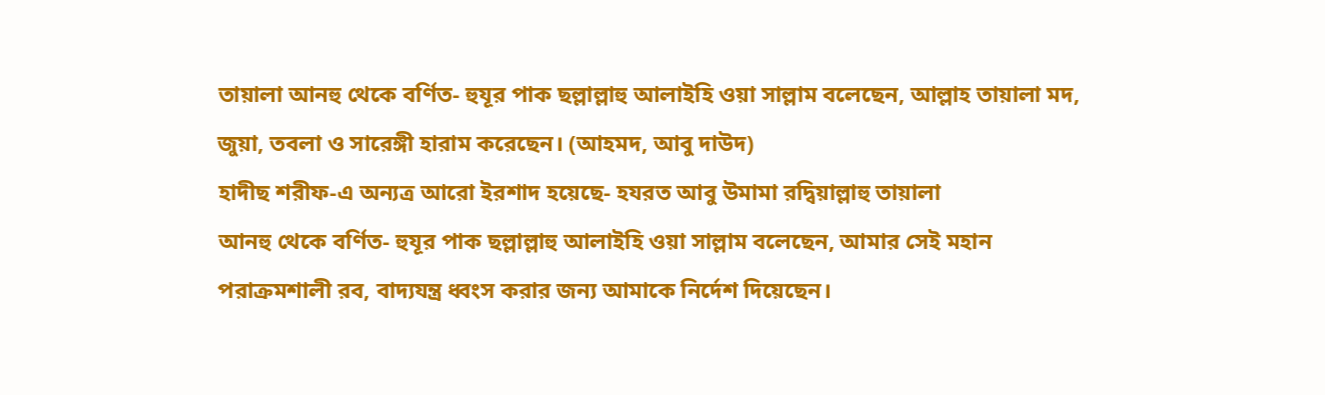তায়ালা আনহু থেকে বর্ণিত- হুযূর পাক ছল্লাল্লাহু আলাইহি ওয়া সাল্লাম বলেছেন, আল্লাহ তায়ালা মদ, জুয়া, তবলা ও সারেঙ্গী হারাম করেছেন। (আহমদ, আবু দাউদ)
হাদীছ শরীফ-এ অন্যত্র আরো ইরশাদ হয়েছে- হযরত আবু উমামা রদ্বিয়াল্লাহু তায়ালা
আনহু থেকে বর্ণিত- হুযূর পাক ছল্লাল্লাহু আলাইহি ওয়া সাল্লাম বলেছেন, আমার সেই মহান পরাক্রমশালী রব, বাদ্যযন্ত্র ধ্বংস করার জন্য আমাকে নির্দেশ দিয়েছেন।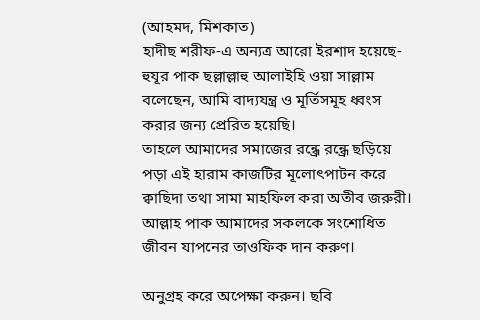(আহমদ, মিশকাত)
হাদীছ শরীফ-এ অন্যত্র আরো ইরশাদ হয়েছে- হুযূর পাক ছল্লাল্লাহু আলাইহি ওয়া সাল্লাম
বলেছেন, আমি বাদ্যযন্ত্র ও মূর্তিসমূহ ধ্বংস করার জন্য প্রেরিত হয়েছি।
তাহলে আমাদের সমাজের রন্ধ্রে রন্ধ্রে ছড়িয়ে পড়া এই হারাম কাজটির মূলোৎপাটন করে ক্বাছিদা তথা সামা মাহফিল করা অতীব জরুরী। আল্লাহ পাক আমাদের সকলকে সংশোধিত জীবন যাপনের তাওফিক দান করুণ।

অনুগ্রহ করে অপেক্ষা করুন। ছবি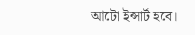আটো ইন্সার্ট হবে।